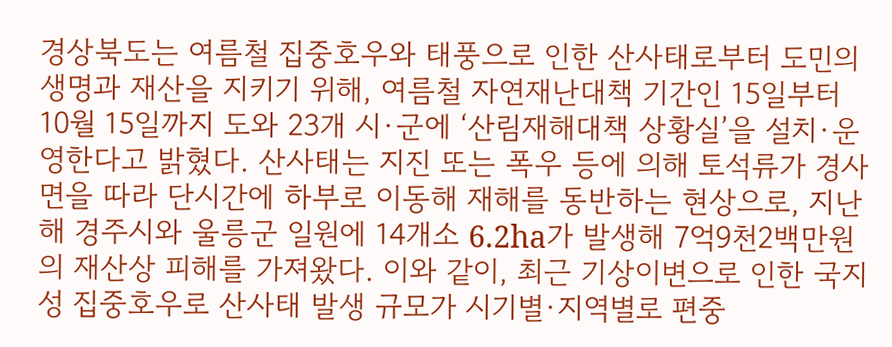경상북도는 여름철 집중호우와 태풍으로 인한 산사태로부터 도민의 생명과 재산을 지키기 위해, 여름철 자연재난대책 기간인 15일부터 10월 15일까지 도와 23개 시·군에 ‘산림재해대책 상황실’을 설치·운영한다고 밝혔다. 산사태는 지진 또는 폭우 등에 의해 토석류가 경사면을 따라 단시간에 하부로 이동해 재해를 동반하는 현상으로, 지난해 경주시와 울릉군 일원에 14개소 6.2ha가 발생해 7억9천2백만원의 재산상 피해를 가져왔다. 이와 같이, 최근 기상이변으로 인한 국지성 집중호우로 산사태 발생 규모가 시기별·지역별로 편중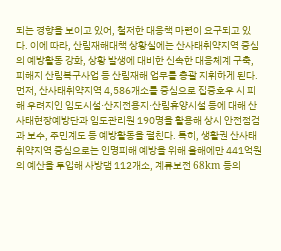되는 경향을 보이고 있어, 철저한 대응책 마련이 요구되고 있다. 이에 따라, 산림재해대책 상황실에는 산사태취약지역 중심의 예방활동 강화, 상황 발생에 대비한 신속한 대응체계 구축, 피해지 산림복구사업 등 산림재해 업무를 총괄 지휘하게 된다. 먼저, 산사태취약지역 4,586개소를 중심으로 집중호우 시 피해 우려지인 임도시설·산지전용지·산림휴양시설 등에 대해 산사태현장예방단과 임도관리원 190명을 활용해 상시 안전점검과 보수, 주민계도 등 예방활동을 펼친다. 특히, 생활권 산사태취약지역 중심으로는 인명피해 예방을 위해 올해에만 441억원의 예산을 투입해 사방댐 112개소, 계류보전 68km 등의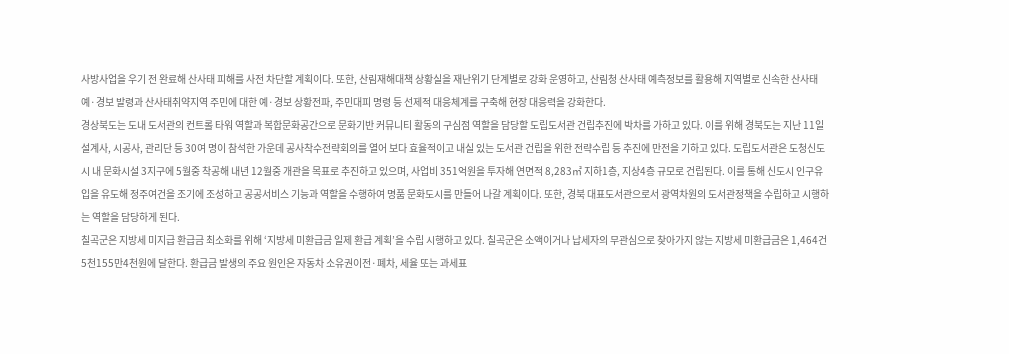사방사업을 우기 전 완료해 산사태 피해를 사전 차단할 계획이다. 또한, 산림재해대책 상황실을 재난위기 단계별로 강화 운영하고, 산림청 산사태 예측정보를 활용해 지역별로 신속한 산사태 예·경보 발령과 산사태취약지역 주민에 대한 예·경보 상황전파, 주민대피 명령 등 선제적 대응체계를 구축해 현장 대응력을 강화한다.
경상북도는 도내 도서관의 컨트롤 타워 역할과 복합문화공간으로 문화기반 커뮤니티 활동의 구심점 역할을 담당할 도립도서관 건립추진에 박차를 가하고 있다. 이를 위해 경북도는 지난 11일 설계사, 시공사, 관리단 등 30여 명이 참석한 가운데 공사착수전략회의를 열어 보다 효율적이고 내실 있는 도서관 건립을 위한 전략수립 등 추진에 만전을 기하고 있다. 도립도서관은 도청신도시 내 문화시설 3지구에 5월중 착공해 내년 12월중 개관을 목표로 추진하고 있으며, 사업비 351억원을 투자해 연면적 8,283㎡ 지하1층, 지상4층 규모로 건립된다. 이를 통해 신도시 인구유입을 유도해 정주여건을 조기에 조성하고 공공서비스 기능과 역할을 수행하여 명품 문화도시를 만들어 나갈 계획이다. 또한, 경북 대표도서관으로서 광역차원의 도서관정책을 수립하고 시행하는 역할을 담당하게 된다.
칠곡군은 지방세 미지급 환급금 최소화를 위해 ‘지방세 미환급금 일제 환급 계획’을 수립 시행하고 있다. 칠곡군은 소액이거나 납세자의 무관심으로 찾아가지 않는 지방세 미환급금은 1,464건 5천155만4천원에 달한다. 환급금 발생의 주요 원인은 자동차 소유권이전·폐차, 세율 또는 과세표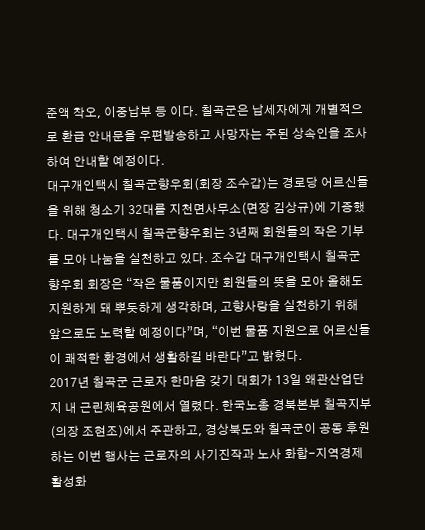준액 착오, 이중납부 등 이다. 칠곡군은 납세자에게 개별적으로 환급 안내문을 우편발송하고 사망자는 주된 상속인을 조사하여 안내할 예정이다.
대구개인택시 칠곡군향우회(회장 조수갑)는 경로당 어르신들을 위해 청소기 32대를 지천면사무소(면장 김상규)에 기증했다. 대구개인택시 칠곡군향우회는 3년째 회원들의 작은 기부를 모아 나눔을 실천하고 있다. 조수갑 대구개인택시 칠곡군향우회 회장은 “작은 물품이지만 회원들의 뜻을 모아 올해도 지원하게 돼 뿌듯하게 생각하며, 고향사랑을 실천하기 위해 앞으로도 노력할 예정이다”며, “이번 물품 지원으로 어르신들이 쾌적한 환경에서 생활하길 바란다”고 밝혔다.
2017년 칠곡군 근로자 한마음 갖기 대회가 13일 왜관산업단지 내 근린체육공원에서 열렸다. 한국노총 경북본부 칠곡지부(의장 조현조)에서 주관하고, 경상북도와 칠곡군이 공동 후원하는 이번 행사는 근로자의 사기진작과 노사 화합-지역경제 활성화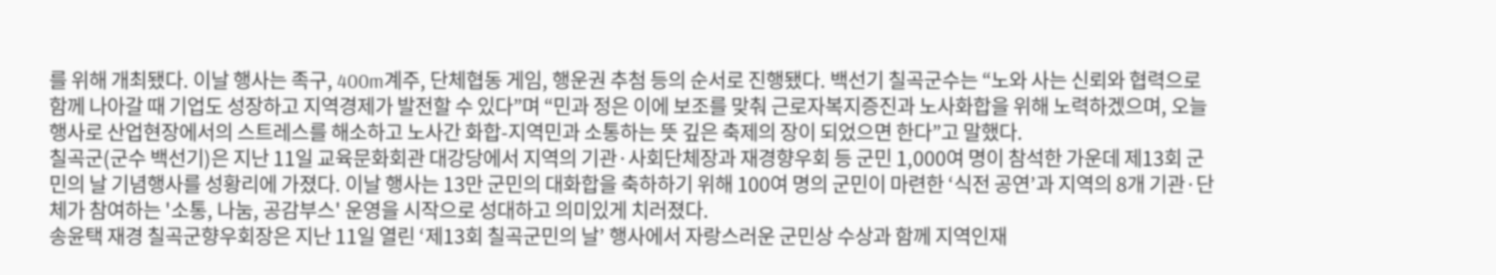를 위해 개최됐다. 이날 행사는 족구, 400m계주, 단체협동 게임, 행운권 추첨 등의 순서로 진행됐다. 백선기 칠곡군수는 “노와 사는 신뢰와 협력으로 함께 나아갈 때 기업도 성장하고 지역경제가 발전할 수 있다”며 “민과 정은 이에 보조를 맞춰 근로자복지증진과 노사화합을 위해 노력하겠으며, 오늘 행사로 산업현장에서의 스트레스를 해소하고 노사간 화합-지역민과 소통하는 뜻 깊은 축제의 장이 되었으면 한다”고 말했다.
칠곡군(군수 백선기)은 지난 11일 교육문화회관 대강당에서 지역의 기관·사회단체장과 재경향우회 등 군민 1,000여 명이 참석한 가운데 제13회 군민의 날 기념행사를 성황리에 가졌다. 이날 행사는 13만 군민의 대화합을 축하하기 위해 100여 명의 군민이 마련한 ‘식전 공연’과 지역의 8개 기관·단체가 참여하는 '소통, 나눔, 공감부스' 운영을 시작으로 성대하고 의미있게 치러졌다.
송윤택 재경 칠곡군향우회장은 지난 11일 열린 ‘제13회 칠곡군민의 날’ 행사에서 자랑스러운 군민상 수상과 함께 지역인재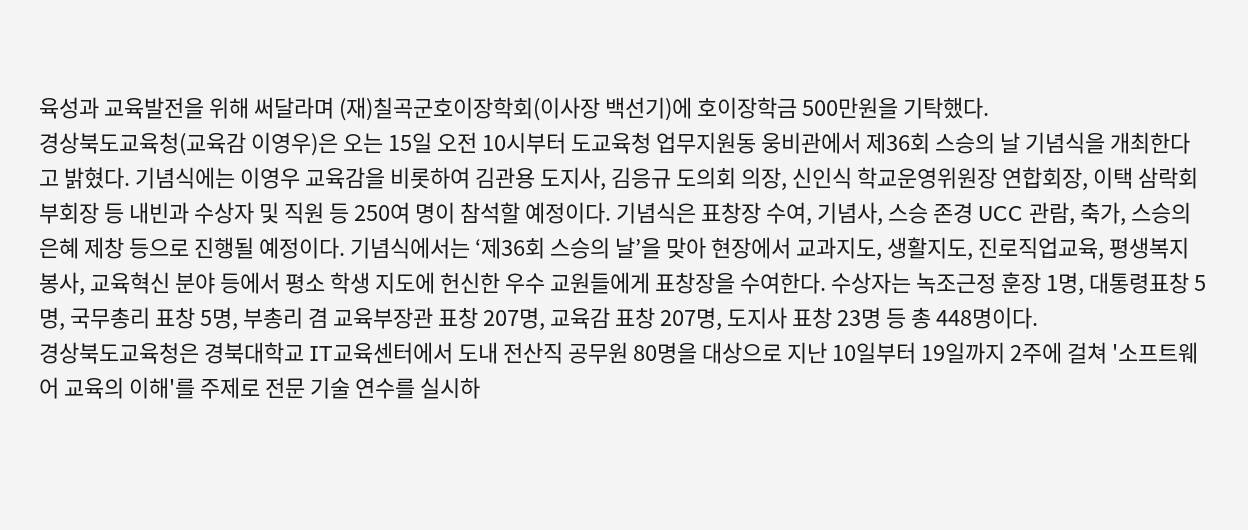육성과 교육발전을 위해 써달라며 (재)칠곡군호이장학회(이사장 백선기)에 호이장학금 500만원을 기탁했다.
경상북도교육청(교육감 이영우)은 오는 15일 오전 10시부터 도교육청 업무지원동 웅비관에서 제36회 스승의 날 기념식을 개최한다고 밝혔다. 기념식에는 이영우 교육감을 비롯하여 김관용 도지사, 김응규 도의회 의장, 신인식 학교운영위원장 연합회장, 이택 삼락회 부회장 등 내빈과 수상자 및 직원 등 250여 명이 참석할 예정이다. 기념식은 표창장 수여, 기념사, 스승 존경 UCC 관람, 축가, 스승의 은혜 제창 등으로 진행될 예정이다. 기념식에서는 ‘제36회 스승의 날’을 맞아 현장에서 교과지도, 생활지도, 진로직업교육, 평생복지봉사, 교육혁신 분야 등에서 평소 학생 지도에 헌신한 우수 교원들에게 표창장을 수여한다. 수상자는 녹조근정 훈장 1명, 대통령표창 5명, 국무총리 표창 5명, 부총리 겸 교육부장관 표창 207명, 교육감 표창 207명, 도지사 표창 23명 등 총 448명이다.
경상북도교육청은 경북대학교 IT교육센터에서 도내 전산직 공무원 80명을 대상으로 지난 10일부터 19일까지 2주에 걸쳐 '소프트웨어 교육의 이해'를 주제로 전문 기술 연수를 실시하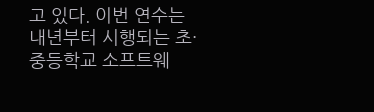고 있다. 이번 연수는 내년부터 시행되는 초·중등학교 소프트웨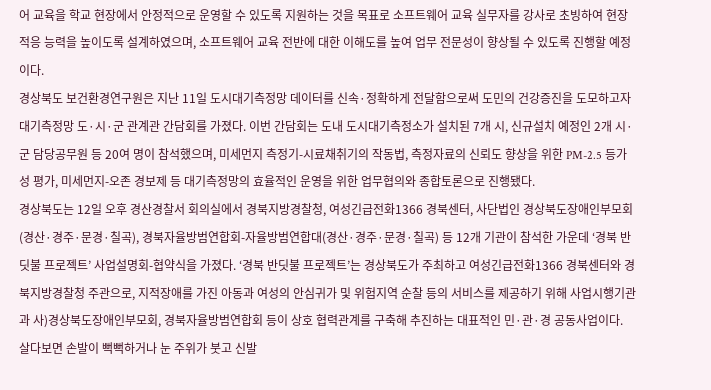어 교육을 학교 현장에서 안정적으로 운영할 수 있도록 지원하는 것을 목표로 소프트웨어 교육 실무자를 강사로 초빙하여 현장적응 능력을 높이도록 설계하였으며, 소프트웨어 교육 전반에 대한 이해도를 높여 업무 전문성이 향상될 수 있도록 진행할 예정이다.
경상북도 보건환경연구원은 지난 11일 도시대기측정망 데이터를 신속·정확하게 전달함으로써 도민의 건강증진을 도모하고자 대기측정망 도·시·군 관계관 간담회를 가졌다. 이번 간담회는 도내 도시대기측정소가 설치된 7개 시, 신규설치 예정인 2개 시·군 담당공무원 등 20여 명이 참석했으며, 미세먼지 측정기-시료채취기의 작동법, 측정자료의 신뢰도 향상을 위한 PM-2.5 등가성 평가, 미세먼지-오존 경보제 등 대기측정망의 효율적인 운영을 위한 업무협의와 종합토론으로 진행됐다.
경상북도는 12일 오후 경산경찰서 회의실에서 경북지방경찰청, 여성긴급전화1366 경북센터, 사단법인 경상북도장애인부모회(경산·경주·문경·칠곡), 경북자율방범연합회-자율방범연합대(경산·경주·문경·칠곡) 등 12개 기관이 참석한 가운데 ‘경북 반딧불 프로젝트’ 사업설명회-협약식을 가졌다. ‘경북 반딧불 프로젝트’는 경상북도가 주최하고 여성긴급전화1366 경북센터와 경북지방경찰청 주관으로, 지적장애를 가진 아동과 여성의 안심귀가 및 위험지역 순찰 등의 서비스를 제공하기 위해 사업시행기관과 사)경상북도장애인부모회, 경북자율방범연합회 등이 상호 협력관계를 구축해 추진하는 대표적인 민·관·경 공동사업이다.
살다보면 손발이 뻑뻑하거나 눈 주위가 붓고 신발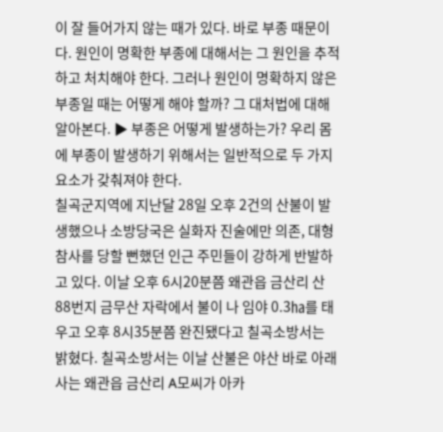이 잘 들어가지 않는 때가 있다. 바로 부종 때문이다. 원인이 명확한 부종에 대해서는 그 원인을 추적하고 처치해야 한다. 그러나 원인이 명확하지 않은 부종일 때는 어떻게 해야 할까? 그 대처법에 대해 알아본다. ▶ 부종은 어떻게 발생하는가? 우리 몸에 부종이 발생하기 위해서는 일반적으로 두 가지 요소가 갖춰져야 한다.
칠곡군지역에 지난달 28일 오후 2건의 산불이 발생했으나 소방당국은 실화자 진술에만 의존, 대형참사를 당할 뻔했던 인근 주민들이 강하게 반발하고 있다. 이날 오후 6시20분쯤 왜관읍 금산리 산88번지 금무산 자락에서 불이 나 임야 0.3㏊를 태우고 오후 8시35분쯤 완진됐다고 칠곡소방서는 밝혔다. 칠곡소방서는 이날 산불은 야산 바로 아래 사는 왜관읍 금산리 A모씨가 아카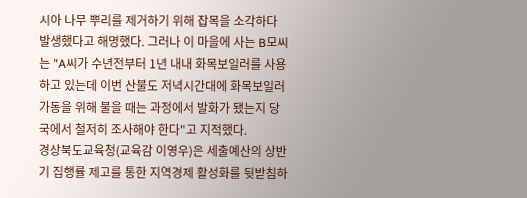시아 나무 뿌리를 제거하기 위해 잡목을 소각하다 발생했다고 해명했다. 그러나 이 마을에 사는 B모씨는 "A씨가 수년전부터 1년 내내 화목보일러를 사용하고 있는데 이번 산불도 저녁시간대에 화목보일러 가동을 위해 불을 때는 과정에서 발화가 됐는지 당국에서 철저히 조사해야 한다"고 지적했다.
경상북도교육청(교육감 이영우)은 세출예산의 상반기 집행률 제고를 통한 지역경제 활성화를 뒷받침하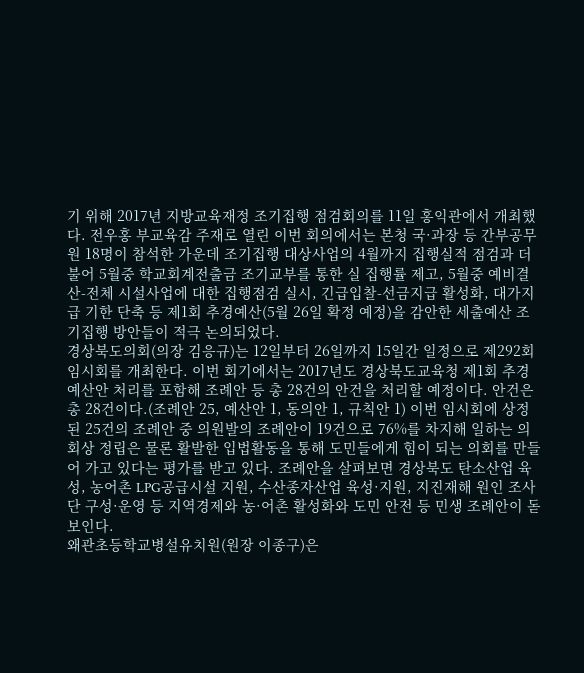기 위해 2017년 지방교육재정 조기집행 점검회의를 11일 홍익관에서 개최했다. 전우홍 부교육감 주재로 열린 이번 회의에서는 본청 국·과장 등 간부공무원 18명이 참석한 가운데 조기집행 대상사업의 4월까지 집행실적 점검과 더불어 5월중 학교회계전출금 조기교부를 통한 실 집행률 제고, 5월중 예비결산-전체 시설사업에 대한 집행점검 실시, 긴급입찰-선금지급 활성화, 대가지급 기한 단축 등 제1회 추경예산(5월 26일 확정 예정)을 감안한 세출예산 조기집행 방안들이 적극 논의되었다.
경상북도의회(의장 김응규)는 12일부터 26일까지 15일간 일정으로 제292회 임시회를 개최한다. 이번 회기에서는 2017년도 경상북도교육청 제1회 추경 예산안 처리를 포함해 조례안 등 총 28건의 안건을 처리할 예정이다. 안건은 총 28건이다.(조례안 25, 예산안 1, 동의안 1, 규칙안 1) 이번 임시회에 상정된 25건의 조례안 중 의원발의 조례안이 19건으로 76%를 차지해 일하는 의회상 정립은 물론 활발한 입법활동을 통해 도민들에게 힘이 되는 의회를 만들어 가고 있다는 평가를 받고 있다. 조례안을 살펴보면 경상북도 탄소산업 육성, 농어촌 LPG공급시설 지원, 수산종자산업 육성·지원, 지진재해 원인 조사단 구성·운영 등 지역경제와 농·어촌 활성화와 도민 안전 등 민생 조례안이 돋보인다.
왜관초등학교병설유치원(원장 이종구)은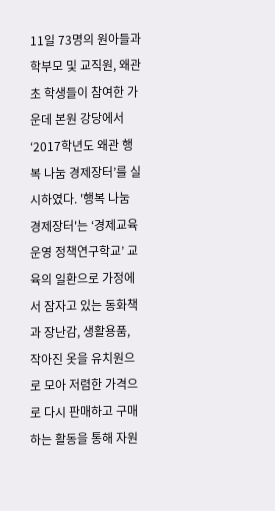11일 73명의 원아들과 학부모 및 교직원, 왜관초 학생들이 참여한 가운데 본원 강당에서 ‘2017학년도 왜관 행복 나눔 경제장터’를 실시하였다. '행복 나눔 경제장터'는 ‘경제교육 운영 정책연구학교’ 교육의 일환으로 가정에서 잠자고 있는 동화책과 장난감, 생활용품, 작아진 옷을 유치원으로 모아 저렴한 가격으로 다시 판매하고 구매하는 활동을 통해 자원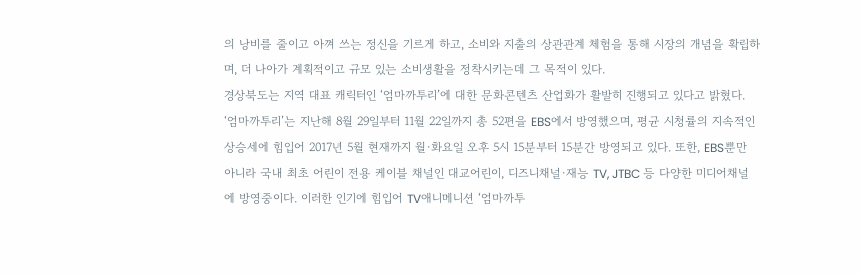의 낭비를 줄이고 아껴 쓰는 정신을 기르게 하고, 소비와 지출의 상관관계 체험을 통해 시장의 개념을 확립하며, 더 나아가 계획적이고 규모 있는 소비생활을 정착시키는데 그 목적이 있다.
경상북도는 지역 대표 캐릭터인 ‘엄마까투리’에 대한 문화콘텐츠 산업화가 활발히 진행되고 있다고 밝혔다. ‘엄마까투리’는 지난해 8월 29일부터 11월 22일까지 총 52편을 EBS에서 방영했으며, 평균 시청률의 지속적인 상승세에 힘입어 2017년 5월 현재까지 월·화요일 오후 5시 15분부터 15분간 방영되고 있다. 또한, EBS뿐만 아니라 국내 최초 어린이 전용 케이블 채널인 대교어린이, 디즈니채널·재능 TV, JTBC 등 다양한 미디어채널에 방영중이다. 이러한 인기에 힘입어 TV애니메니션 ‘엄마까투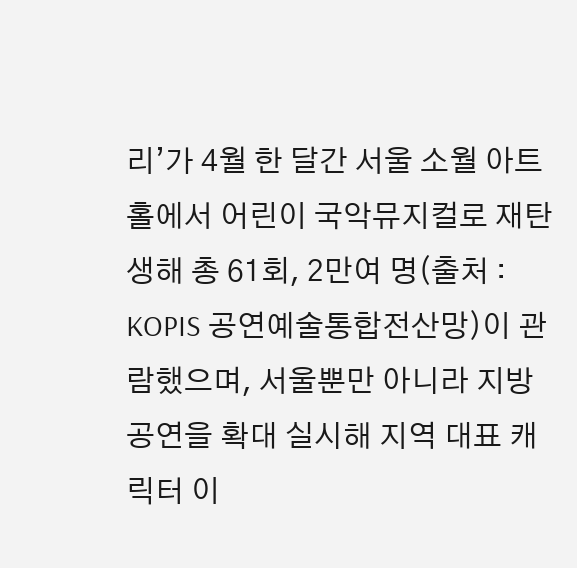리’가 4월 한 달간 서울 소월 아트홀에서 어린이 국악뮤지컬로 재탄생해 총 61회, 2만여 명(출처 : KOPIS 공연예술통합전산망)이 관람했으며, 서울뿐만 아니라 지방공연을 확대 실시해 지역 대표 캐릭터 이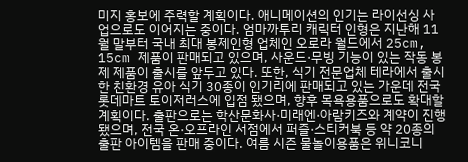미지 홍보에 주력할 계획이다. 애니메이션의 인기는 라이선싱 사업으로도 이어지는 중이다. 엄마까투리 캐릭터 인형은 지난해 11월 말부터 국내 최대 봉제인형 업체인 오로라 월드에서 25cm, 15cm 제품이 판매되고 있으며, 사운드·무빙 기능이 있는 작동 봉제 제품이 출시를 앞두고 있다. 또한, 식기 전문업체 테라에서 출시한 친환경 유아 식기 30종이 인기리에 판매되고 있는 가운데 전국 롯데마트 토이저러스에 입점 됐으며, 향후 목욕용품으로도 확대할 계획이다. 출판으로는 학산문화사·미래엔·아람키즈와 계약이 진행됐으며, 전국 온·오프라인 서점에서 퍼즐·스티커북 등 약 20종의 출판 아이템을 판매 중이다. 여름 시즌 물놀이용품은 위니코니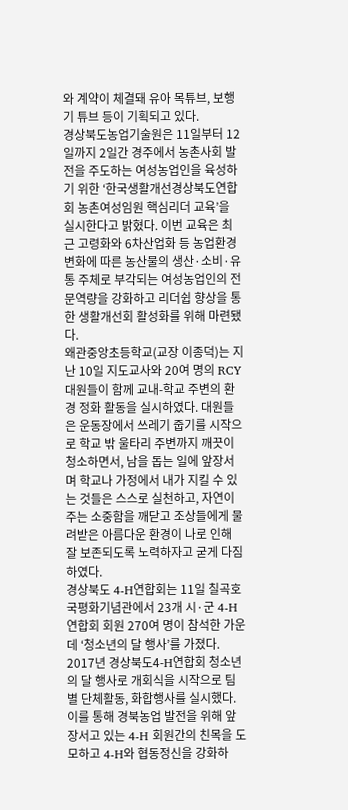와 계약이 체결돼 유아 목튜브, 보행기 튜브 등이 기획되고 있다.
경상북도농업기술원은 11일부터 12일까지 2일간 경주에서 농촌사회 발전을 주도하는 여성농업인을 육성하기 위한 ‘한국생활개선경상북도연합회 농촌여성임원 핵심리더 교육’을 실시한다고 밝혔다. 이번 교육은 최근 고령화와 6차산업화 등 농업환경 변화에 따른 농산물의 생산·소비·유통 주체로 부각되는 여성농업인의 전문역량을 강화하고 리더쉽 향상을 통한 생활개선회 활성화를 위해 마련됐다.
왜관중앙초등학교(교장 이종덕)는 지난 10일 지도교사와 20여 명의 RCY 대원들이 함께 교내-학교 주변의 환경 정화 활동을 실시하였다. 대원들은 운동장에서 쓰레기 줍기를 시작으로 학교 밖 울타리 주변까지 깨끗이 청소하면서, 남을 돕는 일에 앞장서며 학교나 가정에서 내가 지킬 수 있는 것들은 스스로 실천하고, 자연이 주는 소중함을 깨닫고 조상들에게 물려받은 아름다운 환경이 나로 인해 잘 보존되도록 노력하자고 굳게 다짐하였다.
경상북도 4-H연합회는 11일 칠곡호국평화기념관에서 23개 시·군 4-H연합회 회원 270여 명이 참석한 가운데 ‘청소년의 달 행사’를 가졌다. 2017년 경상북도4-H연합회 청소년의 달 행사로 개회식을 시작으로 팀별 단체활동, 화합행사를 실시했다. 이를 통해 경북농업 발전을 위해 앞장서고 있는 4-H 회원간의 친목을 도모하고 4-H와 협동정신을 강화하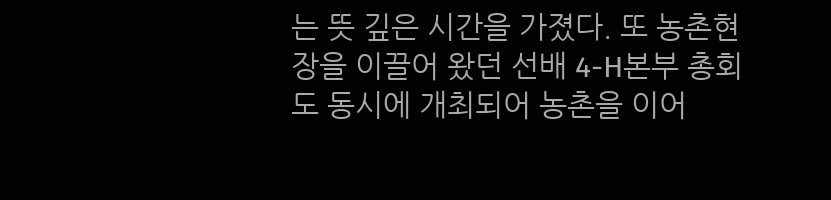는 뜻 깊은 시간을 가졌다. 또 농촌현장을 이끌어 왔던 선배 4-H본부 총회도 동시에 개최되어 농촌을 이어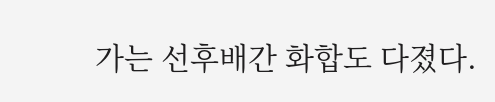가는 선후배간 화합도 다졌다.